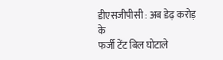डीएसजीपीसी : अब डेढ़ करोड़ के
फर्जी टेंट बिल घोटाले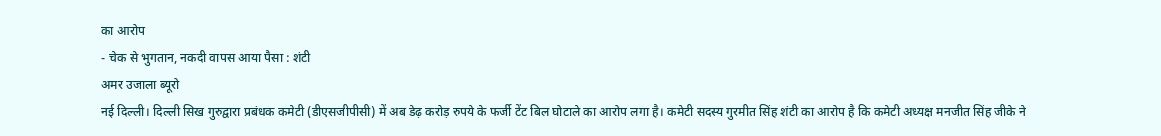का आरोप
- चेक से भुगतान, नकदी वापस आया पैसा : शंटी
अमर उजाला ब्यूरो
नई दिल्ली। दिल्ली सिख गुरुद्वारा प्रबंधक कमेटी (डीएसजीपीसी) में अब डेढ़ करोड़ रुपये के फर्जी टेंट बिल घोटाले का आरोप लगा है। कमेटी सदस्य गुरमीत सिंह शंटी का आरोप है कि कमेटी अध्यक्ष मनजीत सिंह जीके ने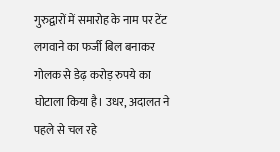गुरुद्वारों में समारोह के नाम पर टेंट लगवाने का फर्जी बिल बनाकर गोलक से डेढ़ करोड़ रुपये का घोटाला किया है। उधर, अदालत ने पहले से चल रहे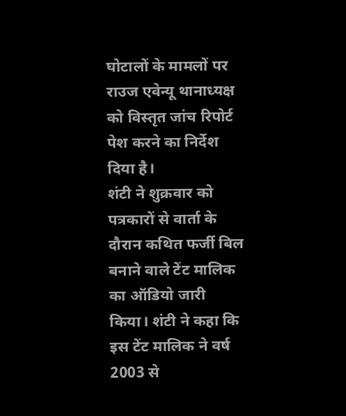घोटालों के मामलों पर राउज एवेन्यू थानाध्यक्ष को विस्तृत जांच रिपोर्ट पेश करने का निर्देश दिया है।
शंटी ने शुक्रवार को पत्रकारों से वार्ता के दौरान कथित फर्जी बिल बनाने वाले टेंट मालिक का ऑडियो जारी किया। शंटी ने कहा कि इस टेंट मालिक ने वर्ष 2003 से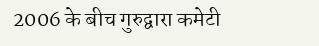2006 के बीच गुरुद्वारा कमेटी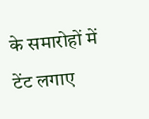के समारोहों में टेंट लगाए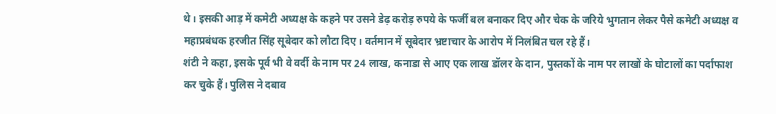थे। इसकी आड़ में कमेटी अध्यक्ष के कहने पर उसने डेढ़ करोड़ रुपये के फर्जी बल बनाकर दिए और चेक के जरिये भुगतान लेकर पैसे कमेटी अध्यक्ष व महाप्रबंधक हरजीत सिंह सूबेदार को लौटा दिए। वर्तमान में सूबेदार भ्रष्टाचार के आरोप में निलंबित चल रहे हैं।
शंटी ने कहा, इसके पूर्व भी वे वर्दी के नाम पर 24 लाख, कनाडा से आए एक लाख डॉलर के दान, पुस्तकों के नाम पर लाखों के घोटालों का पर्दाफाश कर चुके हैं। पुलिस ने दबाव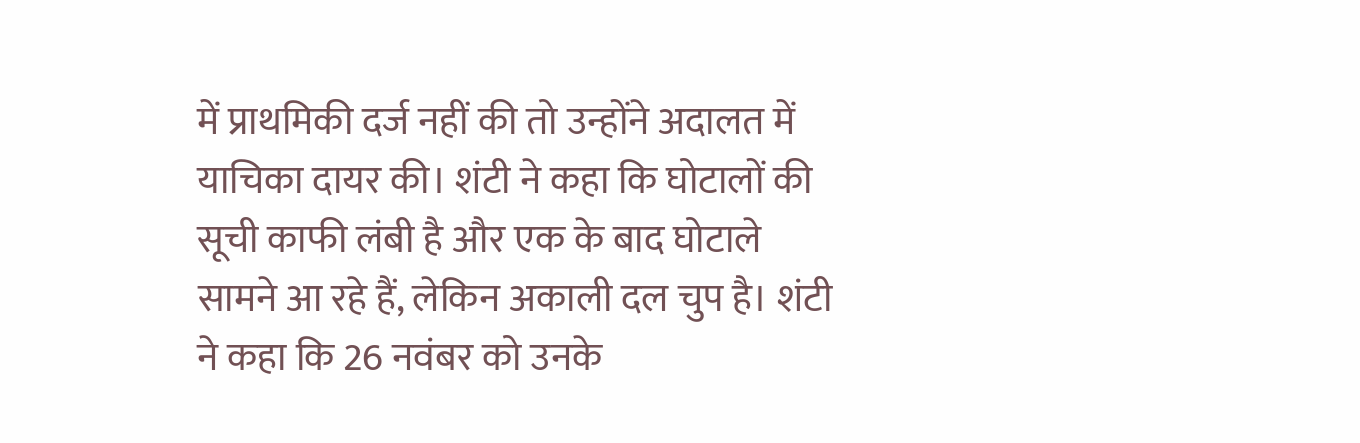में प्राथमिकी दर्ज नहीं की तो उन्होंने अदालत में याचिका दायर की। शंटी ने कहा कि घोटालों की सूची काफी लंबी है और एक के बाद घोटाले सामने आ रहे हैं, लेकिन अकाली दल चुप है। शंटी ने कहा कि 26 नवंबर को उनके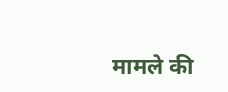मामले की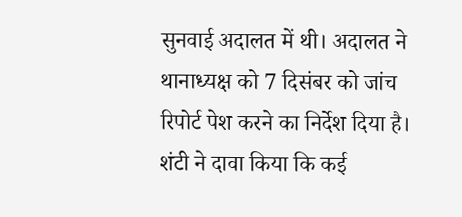सुनवाई अदालत में थी। अदालत ने थानाध्यक्ष को 7 दिसंबर को जांच रिपोर्ट पेश करने का निर्देश दिया है। शंटी ने दावा किया कि कई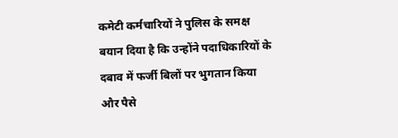कमेटी कर्मचारियों ने पुलिस के समक्ष बयान दिया है कि उन्होंने पदाधिकारियों के दबाव में फर्जी बिलों पर भुगतान किया और पैसे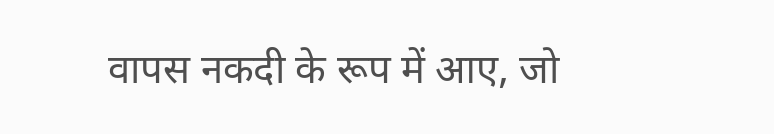वापस नकदी के रूप में आए, जो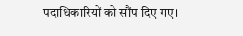पदाधिकारियों को सौंप दिए गए।